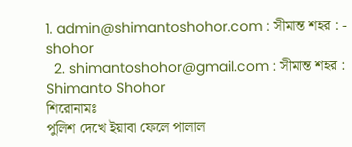1. admin@shimantoshohor.com : সীমান্ত শহর : - shohor
  2. shimantoshohor@gmail.com : সীমান্ত শহর : Shimanto Shohor
শিরোনামঃ
পুলিশ দেখে ইয়াবা ফেলে পালাল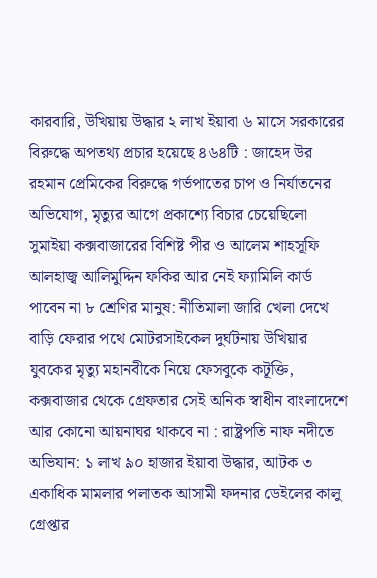কারবারি, উখিয়ায় উদ্ধার ২ লাখ ইয়াবা ৬ মাসে সরকারের বিরুদ্ধে অপতথ্য প্রচার হয়েছে ৪৬৪টি : জাহেদ উর রহমান প্রেমিকের বিরুদ্ধে গর্ভপাতের চাপ ও নির্যাতনের অভিযোগ, মৃত্যুর আগে প্রকাশ্যে বিচার চেয়েছিলো সুমাইয়া কক্সবাজারের বিশিষ্ট পীর ও আলেম শাহসূফি আলহাজ্ব আলিমুদ্দিন ফকির আর নেই ফ্যামিলি কার্ড পাবেন না ৮ শ্রেণির মানুষ: নীতিমালা জারি খেলা দেখে বাড়ি ফেরার পথে মোটরসাইকেল দুর্ঘটনায় উখিয়ার যুবকের মৃত্যু মহানবীকে নিয়ে ফেসবুকে কটূক্তি, কক্সবাজার থেকে গ্রেফতার সেই অনিক স্বাধীন বাংলাদেশে আর কোনো আয়নাঘর থাকবে না : রাষ্ট্রপতি নাফ নদীতে অভিযান: ১ লাখ ৯০ হাজার ইয়াবা উদ্ধার, আটক ৩ একাধিক মামলার পলাতক আসামী ফদনার ডেইলের কালু গ্রেপ্তার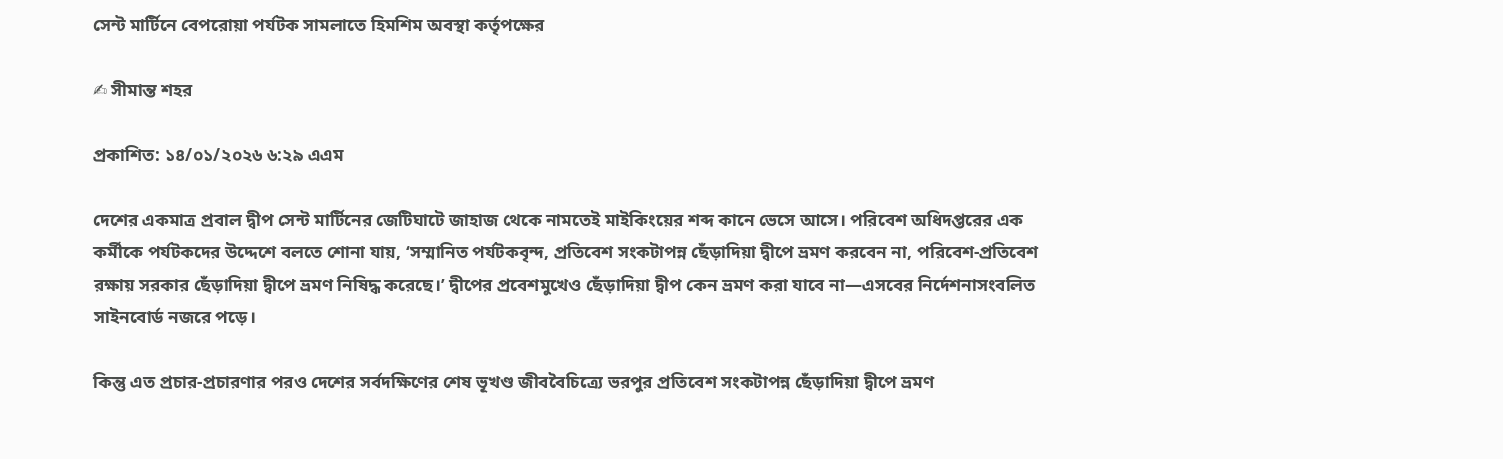সেন্ট মার্টিনে বেপরোয়া পর্যটক সামলাতে হিমশিম অবস্থা কর্তৃপক্ষের

✍ সীমান্ত শহর

প্রকাশিত: ১৪/০১/২০২৬ ৬:২৯ এএম

দেশের একমাত্র প্রবাল দ্বীপ সেন্ট মার্টিনের জেটিঘাটে জাহাজ থেকে নামতেই মাইকিংয়ের শব্দ কানে ভেসে আসে। পরিবেশ অধিদপ্তরের এক কর্মীকে পর্যটকদের উদ্দেশে বলতে শোনা যায়, ‘সম্মানিত পর্যটকবৃন্দ, প্রতিবেশ সংকটাপন্ন ছেঁড়াদিয়া দ্বীপে ভ্রমণ করবেন না, পরিবেশ-প্রতিবেশ রক্ষায় সরকার ছেঁড়াদিয়া দ্বীপে ভ্রমণ নিষিদ্ধ করেছে।’ দ্বীপের প্রবেশমুখেও ছেঁড়াদিয়া দ্বীপ কেন ভ্রমণ করা যাবে না—এসবের নির্দেশনাসংবলিত সাইনবোর্ড নজরে পড়ে।

কিন্তু এত প্রচার-প্রচারণার পরও দেশের সর্বদক্ষিণের শেষ ভূখণ্ড জীববৈচিত্র্যে ভরপুর প্রতিবেশ সংকটাপন্ন ছেঁড়াদিয়া দ্বীপে ভ্রমণ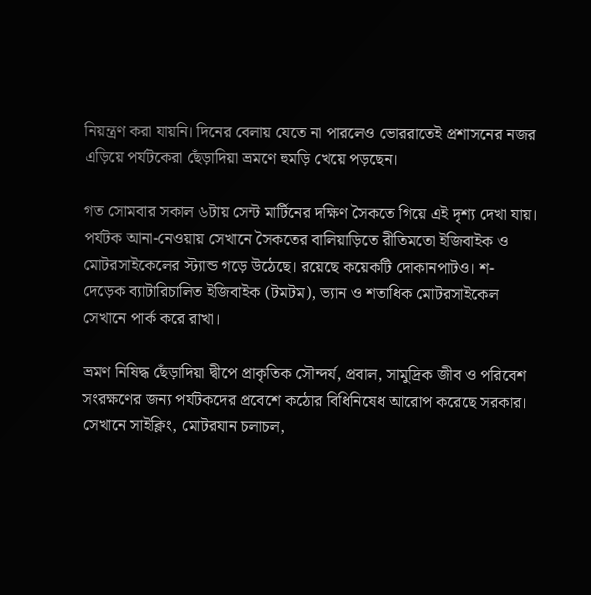নিয়ন্ত্রণ করা যায়নি। দিনের বেলায় যেতে না পারলেও ভোররাতেই প্রশাসনের নজর এড়িয়ে পর্যটকেরা ছেঁড়াদিয়া ভ্রমণে হুমড়ি খেয়ে পড়ছেন।

গত সোমবার সকাল ৬টায় সেন্ট মার্টিনের দক্ষিণ সৈকতে গিয়ে এই দৃশ্য দেখা যায়। পর্যটক আনা-নেওয়ায় সেখানে সৈকতের বালিয়াড়িতে রীতিমতো ইজিবাইক ও মোটরসাইকেলের স্ট্যান্ড গড়ে উঠেছে। রয়েছে কয়েকটি দোকানপাটও। শ-দেড়েক ব্যাটারিচালিত ইজিবাইক (টমটম), ভ্যান ও শতাধিক মোটরসাইকেল সেখানে পার্ক করে রাখা।

ভ্রমণ নিষিদ্ধ ছেঁড়াদিয়া দ্বীপে প্রাকৃতিক সৌন্দর্য, প্রবাল, সামুদ্রিক জীব ও পরিবেশ সংরক্ষণের জন্য পর্যটকদের প্রবেশে কঠোর বিধিনিষেধ আরোপ করেছে সরকার। সেখানে সাইক্লিং, মোটরযান চলাচল,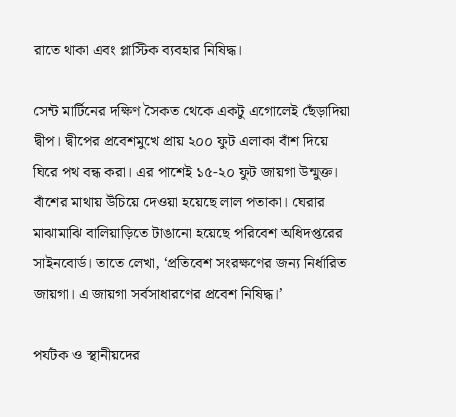রাতে থাকা এবং প্লাস্টিক ব্যবহার নিষিদ্ধ।

সেন্ট মার্টিনের দক্ষিণ সৈকত থেকে একটু এগোলেই ছেঁড়াদিয়া দ্বীপ। দ্বীপের প্রবেশমুখে প্রায় ২০০ ফুট এলাকা বাঁশ দিয়ে ঘিরে পথ বন্ধ করা। এর পাশেই ১৫-২০ ফুট জায়গা উন্মুক্ত। বাঁশের মাথায় উঁচিয়ে দেওয়া হয়েছে লাল পতাকা। ঘেরার মাঝামাঝি বালিয়াড়িতে টাঙানো হয়েছে পরিবেশ অধিদপ্তরের সাইনবোর্ড। তাতে লেখা, ‘প্রতিবেশ সংরক্ষণের জন্য নির্ধারিত জায়গা। এ জায়গা সর্বসাধারণের প্রবেশ নিষিদ্ধ।’

পর্যটক ও স্থানীয়দের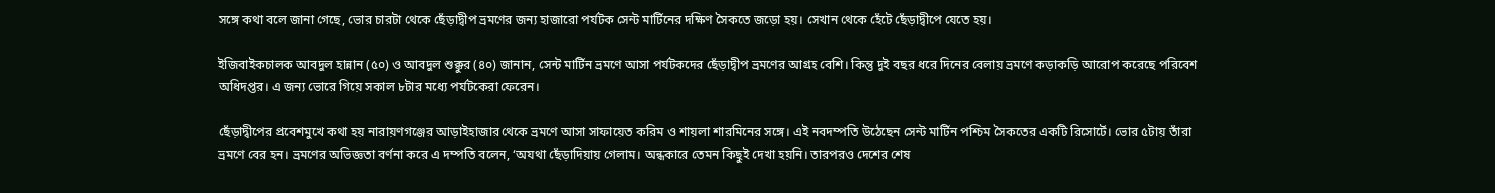সঙ্গে কথা বলে জানা গেছে, ভোর চারটা থেকে ছেঁড়াদ্বীপ ভ্রমণের জন্য হাজারো পর্যটক সেন্ট মার্টিনের দক্ষিণ সৈকতে জড়ো হয়। সেখান থেকে হেঁটে ছেঁড়াদ্বীপে যেতে হয়।

ইজিবাইকচালক আবদুল হান্নান (৫০) ও আবদুল শুক্কুর (৪০) জানান, সেন্ট মার্টিন ভ্রমণে আসা পর্যটকদের ছেঁড়াদ্বীপ ভ্রমণের আগ্রহ বেশি। কিন্তু দুই বছর ধরে দিনের বেলায় ভ্রমণে কড়াকড়ি আরোপ করেছে পরিবেশ অধিদপ্তর। এ জন্য ভোরে গিয়ে সকাল ৮টার মধ্যে পর্যটকেরা ফেরেন।

ছেঁড়াদ্বীপের প্রবেশমুখে কথা হয় নারায়ণগঞ্জের আড়াইহাজার থেকে ভ্রমণে আসা সাফায়েত করিম ও শায়লা শারমিনের সঙ্গে। এই নবদম্পতি উঠেছেন সেন্ট মার্টিন পশ্চিম সৈকতের একটি রিসোর্টে। ভোর ৫টায় তাঁরা ভ্রমণে বের হন। ভ্রমণের অভিজ্ঞতা বর্ণনা করে এ দম্পতি বলেন, ‘অযথা ছেঁড়াদিয়ায় গেলাম। অন্ধকারে তেমন কিছুই দেখা হয়নি। তারপরও দেশের শেষ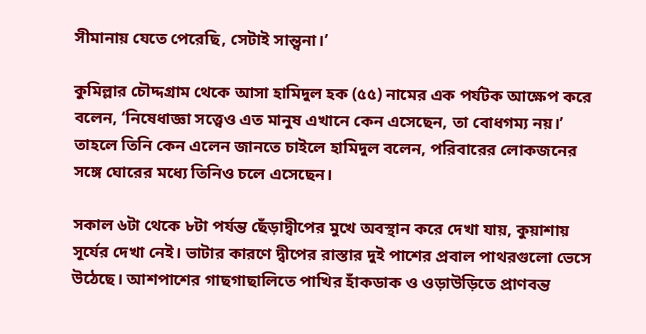সীমানায় যেতে পেরেছি, সেটাই সান্ত্বনা।’

কুমিল্লার চৌদ্দগ্রাম থেকে আসা হামিদুল হক (৫৫) নামের এক পর্যটক আক্ষেপ করে বলেন, ‘নিষেধাজ্ঞা সত্ত্বেও এত মানুষ এখানে কেন এসেছেন, তা বোধগম্য নয়।’ তাহলে তিনি কেন এলেন জানতে চাইলে হামিদুল বলেন, পরিবারের লোকজনের সঙ্গে ঘোরের মধ্যে তিনিও চলে এসেছেন।

সকাল ৬টা থেকে ৮টা পর্যন্ত ছেঁড়াদ্বীপের মুখে অবস্থান করে দেখা যায়, কুয়াশায় সূর্যের দেখা নেই। ভাটার কারণে দ্বীপের রাস্তার দুই পাশের প্রবাল পাথরগুলো ভেসে উঠেছে। আশপাশের গাছগাছালিতে পাখির হাঁকডাক ও ওড়াউড়িতে প্রাণবন্ত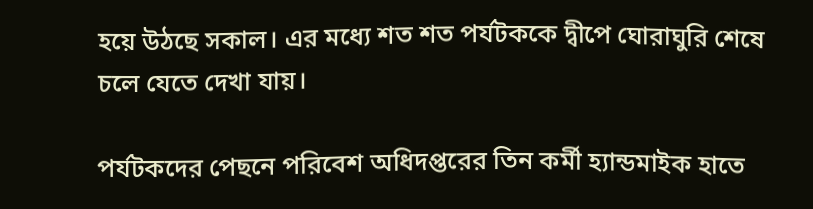হয়ে উঠছে সকাল। এর মধ্যে শত শত পর্যটককে দ্বীপে ঘোরাঘুরি শেষে চলে যেতে দেখা যায়।

পর্যটকদের পেছনে পরিবেশ অধিদপ্তরের তিন কর্মী হ্যান্ডমাইক হাতে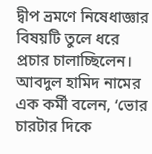দ্বীপ ভ্রমণে নিষেধাজ্ঞার বিষয়টি তুলে ধরে প্রচার চালাচ্ছিলেন। আবদুল হামিদ নামের এক কর্মী বলেন, ‘ভোর চারটার দিকে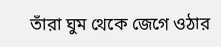তাঁরা ঘুম থেকে জেগে ওঠার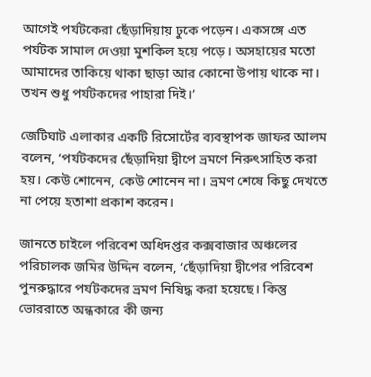আগেই পর্যটকেরা ছেঁড়াদিয়ায় ঢুকে পড়েন। একসঙ্গে এত পর্যটক সামাল দেওয়া মুশকিল হয়ে পড়ে। অসহায়ের মতো আমাদের তাকিয়ে থাকা ছাড়া আর কোনো উপায় থাকে না। তখন শুধু পর্যটকদের পাহারা দিই।’

জেটিঘাট এলাকার একটি রিসোর্টের ব্যবস্থাপক জাফর আলম বলেন, ‘পর্যটকদের ছেঁড়াদিয়া দ্বীপে ভ্রমণে নিরুৎসাহিত করা হয়। কেউ শোনেন, কেউ শোনেন না। ভ্রমণ শেষে কিছু দেখতে না পেয়ে হতাশা প্রকাশ করেন।

জানতে চাইলে পরিবেশ অধিদপ্তর কক্সবাজার অঞ্চলের পরিচালক জমির উদ্দিন বলেন, ‘ছেঁড়াদিয়া দ্বীপের পরিবেশ পুনরুদ্ধারে পর্যটকদের ভ্রমণ নিষিদ্ধ করা হয়েছে। কিন্তু ভোররাতে অন্ধকারে কী জন্য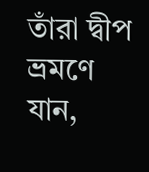তাঁরা দ্বীপ ভ্রমণে যান,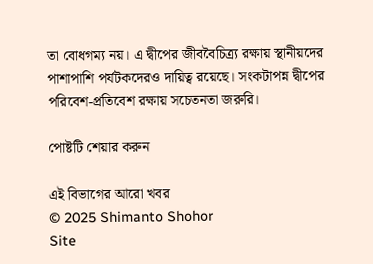তা বোধগম্য নয়। এ দ্বীপের জীববৈচিত্র্য রক্ষায় স্থানীয়দের পাশাপাশি পর্যটকদেরও দায়িত্ব রয়েছে। সংকটাপন্ন দ্বীপের পরিবেশ-প্রতিবেশ রক্ষায় সচেতনতা জরুরি।

পোষ্টটি শেয়ার করুন

এই বিভাগের আরো খবর
© 2025 Shimanto Shohor
Site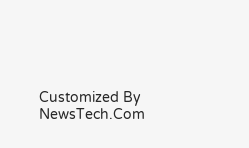Customized By NewsTech.Com